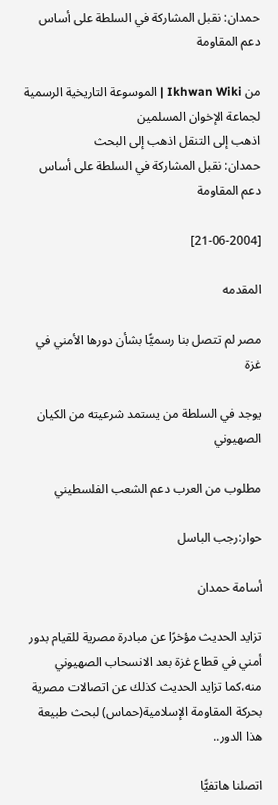حمدان: نقبل المشاركة في السلطة على أساس دعم المقاومة

من Ikhwan Wiki | الموسوعة التاريخية الرسمية لجماعة الإخوان المسلمين
اذهب إلى التنقل اذهب إلى البحث
حمدان: نقبل المشاركة في السلطة على أساس دعم المقاومة

[21-06-2004]

المقدمه

مصر لم تتصل بنا رسميًّا بشأن دورها الأمني في غزة

يوجد في السلطة من يستمد شرعيته من الكيان الصهيوني

مطلوب من العرب دعم الشعب الفلسطيني

حوار:رجب الباسل

أسامة حمدان

تزايد الحديث مؤخرًا عن مبادرة مصرية للقيام بدور أمني في قطاع غزة بعد الانسحاب الصهيوني منه،كما تزايد الحديث كذلك عن اتصالات مصرية بحركة المقاومة الإسلامية(حماس) لبحث طبيعة هذا الدور..

اتصلنا هاتفيًّا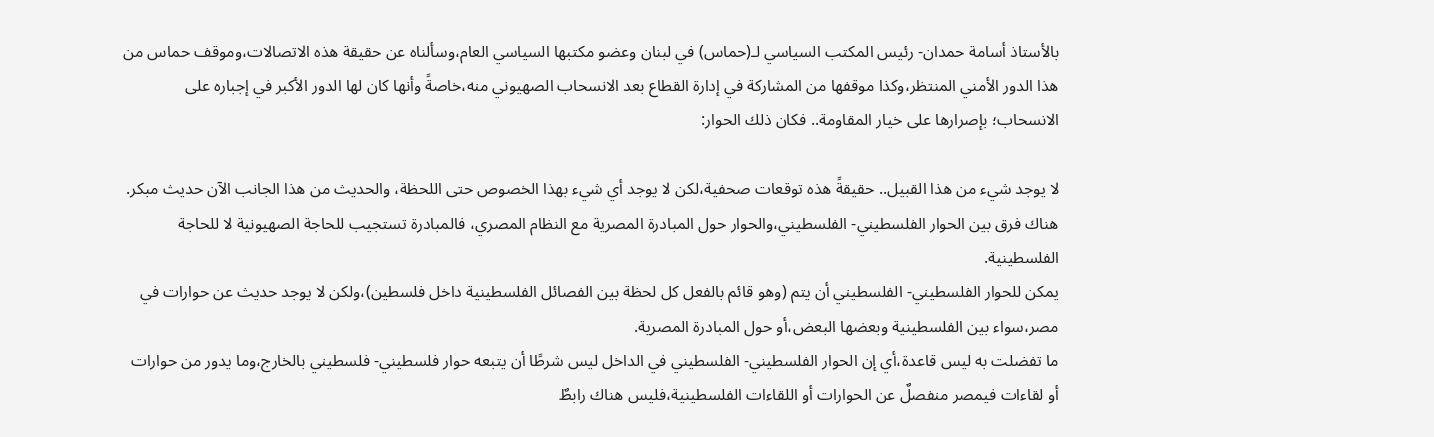بالأستاذ أسامة حمدان- رئيس المكتب السياسي لـ(حماس) في لبنان وعضو مكتبها السياسي العام،وسألناه عن حقيقة هذه الاتصالات،وموقف حماس من هذا الدور الأمني المنتظر،وكذا موقفها من المشاركة في إدارة القطاع بعد الانسحاب الصهيوني منه،خاصةً وأنها كان لها الدور الأكبر في إجباره على الانسحاب؛ بإصرارها على خيار المقاومة.. فكان ذلك الحوار:

لا يوجد شيء من هذا القبيل.. حقيقةً هذه توقعات صحفية،لكن لا يوجد أي شيء بهذا الخصوص حتى اللحظة، والحديث من هذا الجانب الآن حديث مبكر.
هناك فرق بين الحوار الفلسطيني- الفلسطيني،والحوار حول المبادرة المصرية مع النظام المصري، فالمبادرة تستجيب للحاجة الصهيونية لا للحاجة الفلسطينية.
يمكن للحوار الفلسطيني- الفلسطيني أن يتم (وهو قائم بالفعل كل لحظة بين الفصائل الفلسطينية داخل فلسطين)،ولكن لا يوجد حديث عن حوارات في مصر،سواء بين الفلسطينية وبعضها البعض،أو حول المبادرة المصرية.
ما تفضلت به ليس قاعدة،أي إن الحوار الفلسطيني- الفلسطيني في الداخل ليس شرطًا أن يتبعه حوار فلسطيني- فلسطيني بالخارج،وما يدور من حوارات أو لقاءات فيمصر منفصلٌ عن الحوارات أو اللقاءات الفلسطينية،فليس هناك رابطٌ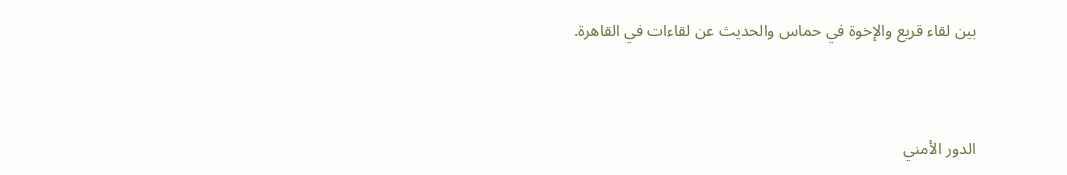بين لقاء قريع والإخوة في حماس والحديث عن لقاءات في القاهرة.


الدور الأمني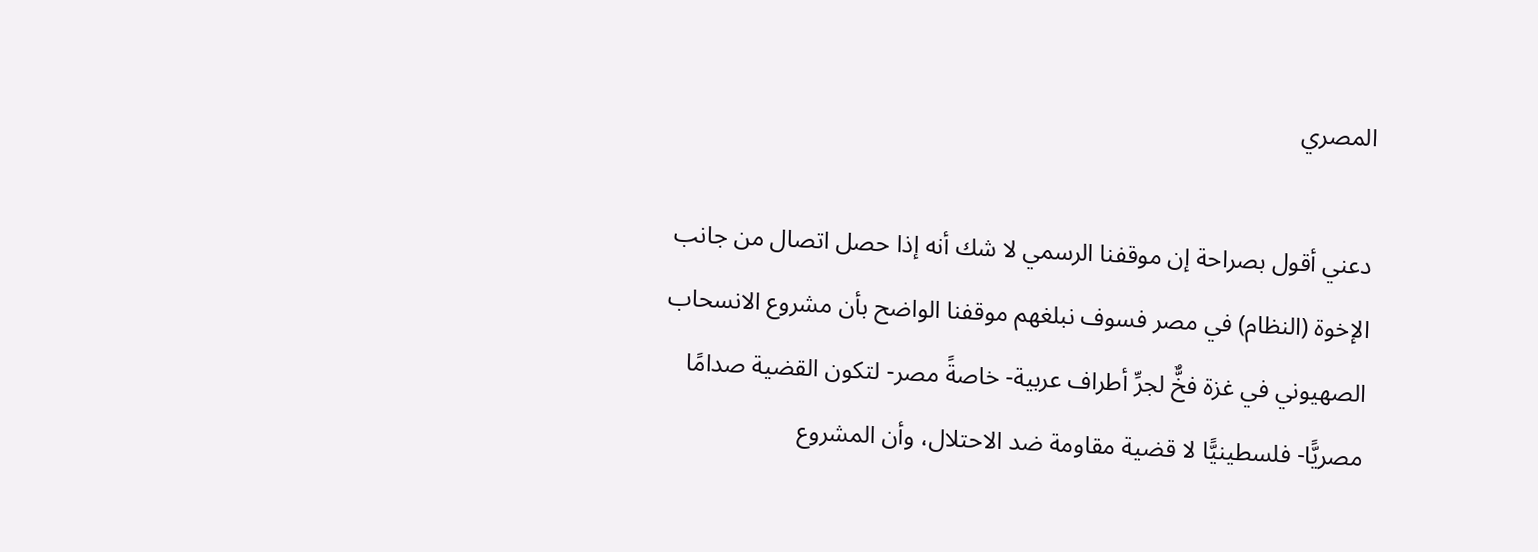المصري

دعني أقول بصراحة إن موقفنا الرسمي لا شك أنه إذا حصل اتصال من جانب الإخوة (النظام) في مصر فسوف نبلغهم موقفنا الواضح بأن مشروع الانسحاب الصهيوني في غزة فخٌّ لجرِّ أطراف عربية- خاصةً مصر- لتكون القضية صدامًا مصريًّا- فلسطينيًّا لا قضية مقاومة ضد الاحتلال، وأن المشروع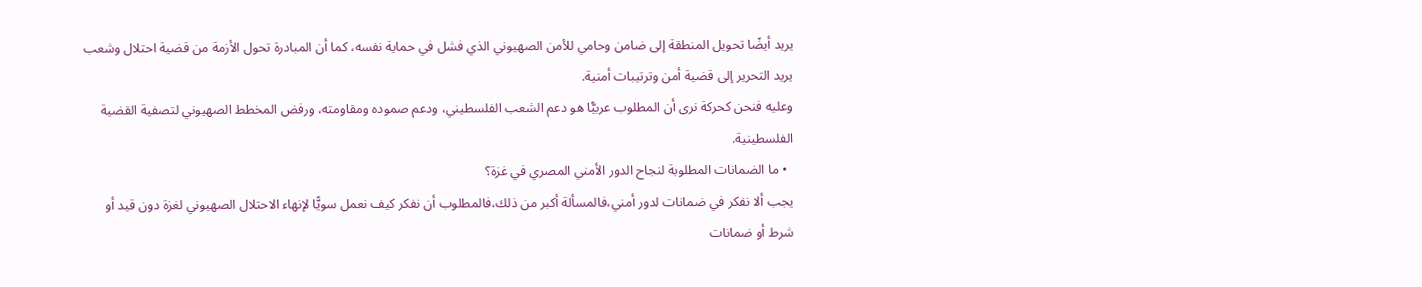يريد أيضًا تحويل المنطقة إلى ضامن وحامي للأمن الصهيوني الذي فشل في حماية نفسه، كما أن المبادرة تحول الأزمة من قضية احتلال وشعب يريد التحرير إلى قضية أمن وترتيبات أمنية.
وعليه فنحن كحركة نرى أن المطلوب عربيًّا هو دعم الشعب الفلسطيني، ودعم صموده ومقاومته، ورفض المخطط الصهيوني لتصفية القضية الفلسطينية.
  • ما الضمانات المطلوبة لنجاح الدور الأمني المصري في غزة؟
يجب ألا نفكر في ضمانات لدور أمني،فالمسألة أكبر من ذلك،فالمطلوب أن نفكر كيف نعمل سويًّا لإنهاء الاحتلال الصهيوني لغزة دون قيد أو شرط أو ضمانات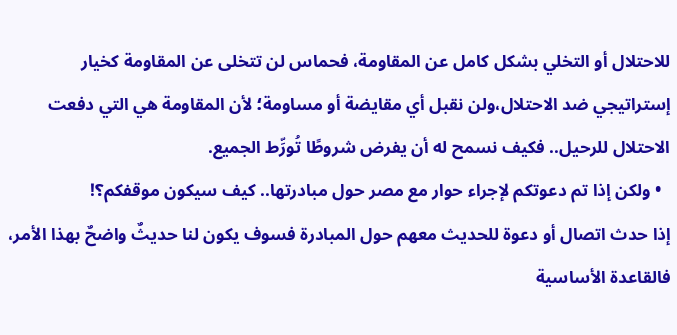للاحتلال أو التخلي بشكل كامل عن المقاومة، فحماس لن تتخلى عن المقاومة كخيار إستراتيجي ضد الاحتلال،ولن نقبل أي مقايضة أو مساومة؛ لأن المقاومة هي التي دفعت الاحتلال للرحيل.. فكيف نسمح له أن يفرض شروطًا تُورِّط الجميع.
  • ولكن إذا تم دعوتكم لإجراء حوار مع مصر حول مبادرتها.. كيف سيكون موقفكم؟!
إذا حدث اتصال أو دعوة للحديث معهم حول المبادرة فسوف يكون لنا حديثٌ واضحٌ بهذا الأمر، فالقاعدة الأساسية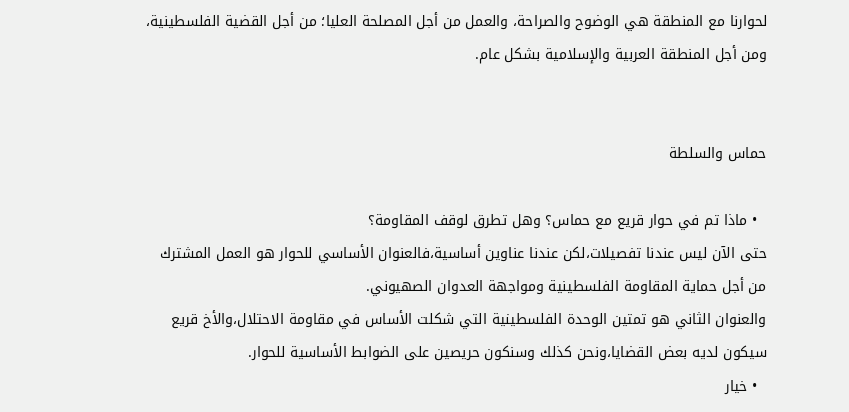لحوارنا مع المنطقة هي الوضوح والصراحة، والعمل من أجل المصلحة العليا؛ من أجل القضية الفلسطينية، ومن أجل المنطقة العربية والإسلامية بشكل عام.


حماس والسلطة

  • ماذا تم في حوار قريع مع حماس؟ وهل تطرق لوقف المقاومة؟
حتى الآن ليس عندنا تفصيلات،لكن عندنا عناوين أساسية،فالعنوان الأساسي للحوار هو العمل المشترك من أجل حماية المقاومة الفلسطينية ومواجهة العدوان الصهيوني.
والعنوان الثاني هو تمتين الوحدة الفلسطينية التي شكلت الأساس في مقاومة الاحتلال،والأخ قريع سيكون لديه بعض القضايا،ونحن كذلك وسنكون حريصين على الضوابط الأساسية للحوار.
  • خيار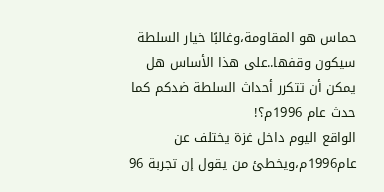حماس هو المقاومة،وغالبًا خيار السلطة سيكون وقفها..على هذا الأساس هل يمكن أن تتكرر أحداث السلطة ضدكم كما حدث عام 1996م؟!
الواقع اليوم داخل غزة يختلف عن عام1996م،ويخطئ من يقول إن تجربة 96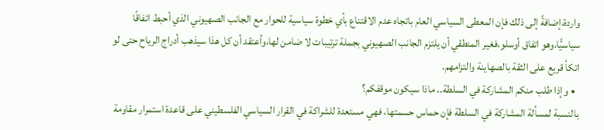واردة،إضافةً إلى ذلك فإن المعطى السياسي العام باتجاه عدم الاقتناع بأي خطوة سياسية للحوار مع الجانب الصهيوني الذي أحبط اتفاقًا سياسيًّا،وهو اتفاق أوسلو،فغير المنطقي أن يلتزم الجانب الصهيوني بجملة ترتيبات لا ضامن لها،وأعتقد أن كل هذا سيذهب أدراج الرياح حتى لو اتكأ قريع على الثقة بالصهاينة والتزامهم.
  • وإذا طلب منكم المشاركة في السلطة.. ماذا سيكون موقفكم؟
بالنسبة لمسألة المشاركة في السلطة فإن حماس حسمتها، فهي مستعدة للشراكة في القرار السياسي الفلسطيني على قاعدة استمرار مقاومة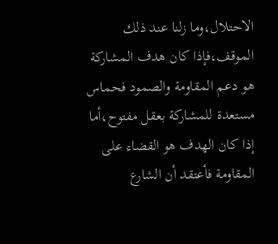الاحتلال،وما زلنا عند ذلك الموقف،فإذا كان هدف المشاركة هو دعم المقاومة والصمود فحماس مستعدة للمشاركة بعقل مفتوح،أما إذا كان الهدف هو القضاء على المقاومة فأعتقد أن الشارع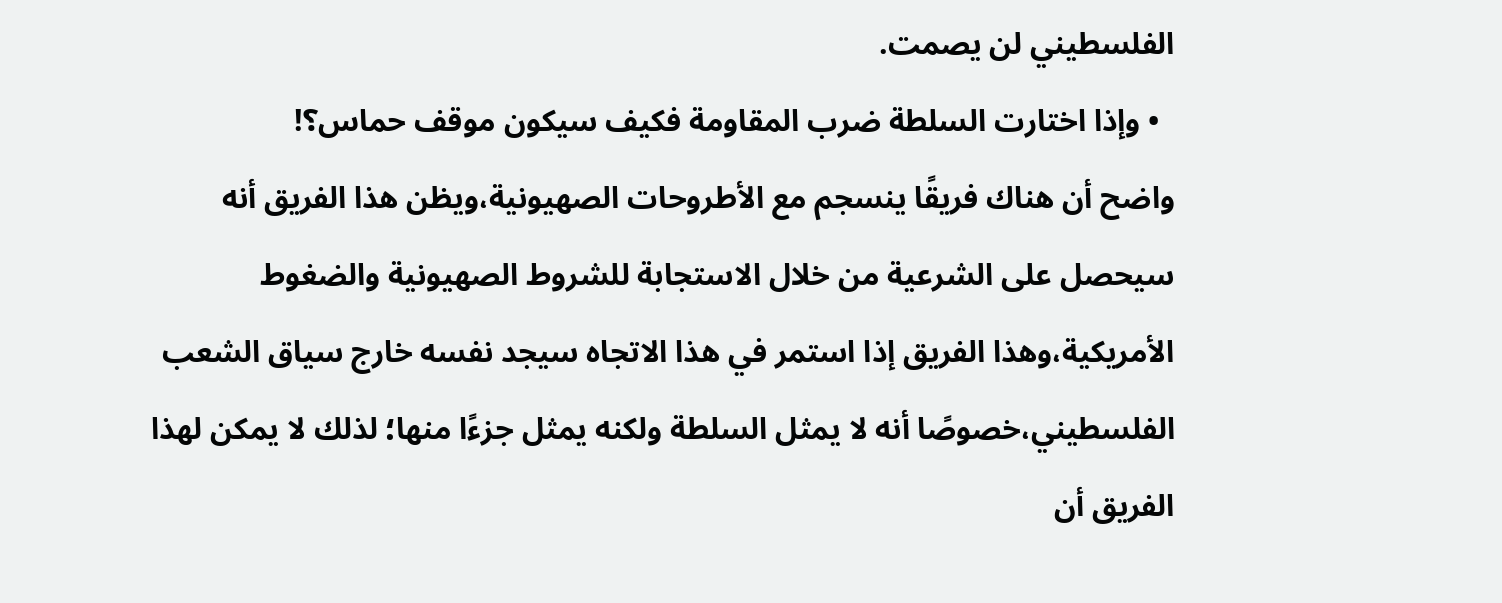الفلسطيني لن يصمت.
  • وإذا اختارت السلطة ضرب المقاومة فكيف سيكون موقف حماس؟!
واضح أن هناك فريقًا ينسجم مع الأطروحات الصهيونية،ويظن هذا الفريق أنه سيحصل على الشرعية من خلال الاستجابة للشروط الصهيونية والضغوط الأمريكية،وهذا الفريق إذا استمر في هذا الاتجاه سيجد نفسه خارج سياق الشعب الفلسطيني،خصوصًا أنه لا يمثل السلطة ولكنه يمثل جزءًا منها؛ لذلك لا يمكن لهذا الفريق أن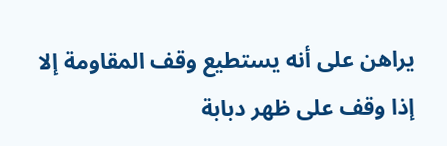يراهن على أنه يستطيع وقف المقاومة إلا إذا وقف على ظهر دبابة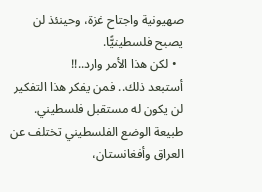صهيونية واجتاح غزة، وحينئذ لن يصبح فلسطينيًّا.
  • لكن هذا الأمر وارد..!!
أستبعد ذلك.. فمن يفكر هذا التفكير لن يكون له مستقبل فلسطيني.
طبيعة الوضع الفلسطيني تختلف عن العراق وأفغانستان،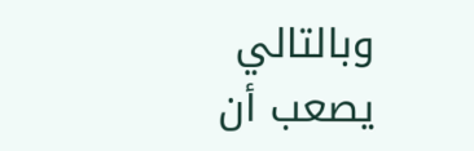وبالتالي يصعب أن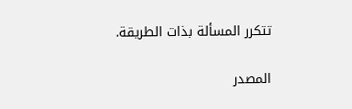تتكرر المسألة بذات الطريقة.

المصدر